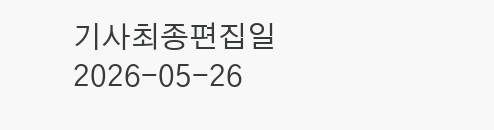기사최종편집일 2026-05-26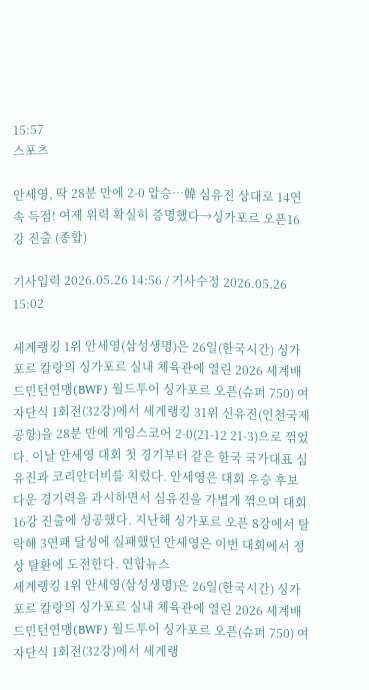15:57
스포츠

안세영, 딱 28분 만에 2-0 압승…韓 심유진 상대로 14연속 득점! 여제 위력 확실히 증명했다→싱가포르 오픈16강 진출 (종합)

기사입력 2026.05.26 14:56 / 기사수정 2026.05.26 15:02

세계랭킹 1위 안세영(삼성생명)은 26일(한국시간) 싱가포르 칼랑의 싱가포르 실내 체육관에 열린 2026 세계배드민턴연맹(BWF) 월드투어 싱가포르 오픈(슈퍼 750) 여자단식 1회전(32강)에서 세계랭킹 31위 신유진(인천국제공항)을 28분 만에 게임스코어 2-0(21-12 21-3)으로 꺾었다. 이날 안세영 대회 첫 경기부터 같은 한국 국가대표 심유진과 코리안더비를 치렀다. 안세영은 대회 우승 후보 다운 경기력을 과시하면서 심유진을 가볍게 꺾으며 대회 16강 진출에 성공했다. 지난해 싱가포르 오픈 8강에서 탈락해 3연패 달성에 실패했던 안세영은 이번 대회에서 정상 탈환에 도전한다. 연합뉴스
세계랭킹 1위 안세영(삼성생명)은 26일(한국시간) 싱가포르 칼랑의 싱가포르 실내 체육관에 열린 2026 세계배드민턴연맹(BWF) 월드투어 싱가포르 오픈(슈퍼 750) 여자단식 1회전(32강)에서 세계랭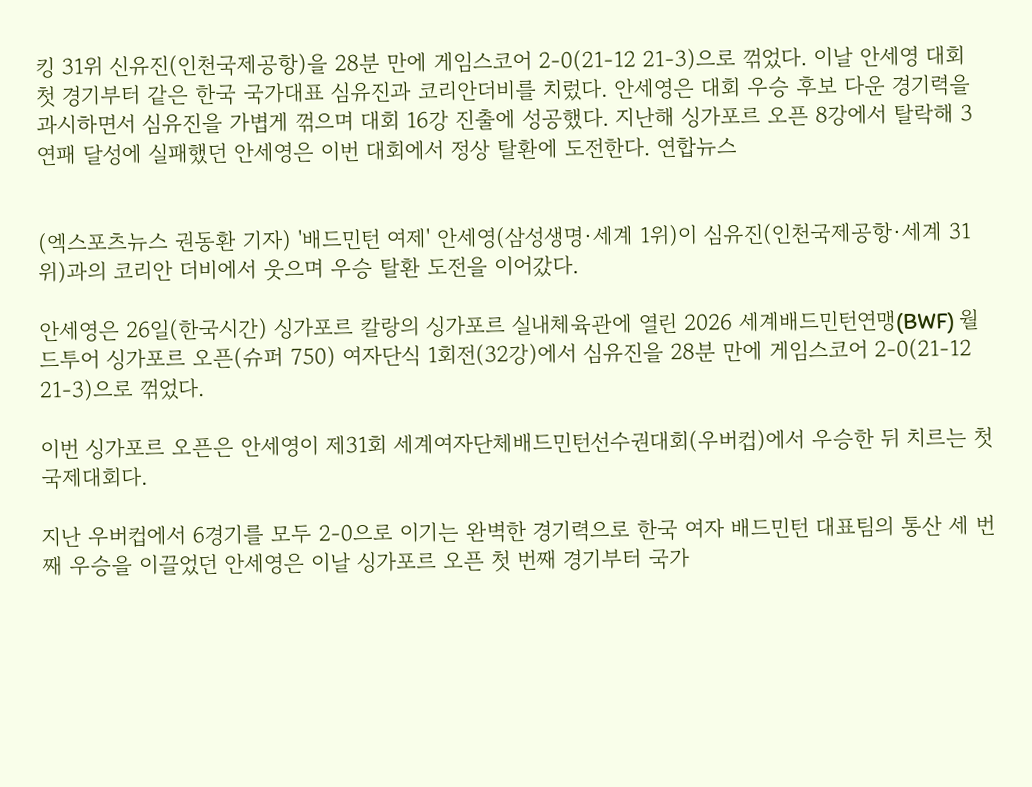킹 31위 신유진(인천국제공항)을 28분 만에 게임스코어 2-0(21-12 21-3)으로 꺾었다. 이날 안세영 대회 첫 경기부터 같은 한국 국가대표 심유진과 코리안더비를 치렀다. 안세영은 대회 우승 후보 다운 경기력을 과시하면서 심유진을 가볍게 꺾으며 대회 16강 진출에 성공했다. 지난해 싱가포르 오픈 8강에서 탈락해 3연패 달성에 실패했던 안세영은 이번 대회에서 정상 탈환에 도전한다. 연합뉴스


(엑스포츠뉴스 권동환 기자) '배드민턴 여제' 안세영(삼성생명·세계 1위)이 심유진(인천국제공항·세계 31위)과의 코리안 더비에서 웃으며 우승 탈환 도전을 이어갔다.

안세영은 26일(한국시간) 싱가포르 칼랑의 싱가포르 실내체육관에 열린 2026 세계배드민턴연맹(BWF) 월드투어 싱가포르 오픈(슈퍼 750) 여자단식 1회전(32강)에서 심유진을 28분 만에 게임스코어 2-0(21-12 21-3)으로 꺾었다.

이번 싱가포르 오픈은 안세영이 제31회 세계여자단체배드민턴선수권대회(우버컵)에서 우승한 뒤 치르는 첫 국제대회다.

지난 우버컵에서 6경기를 모두 2-0으로 이기는 완벽한 경기력으로 한국 여자 배드민턴 대표팀의 통산 세 번째 우승을 이끌었던 안세영은 이날 싱가포르 오픈 첫 번째 경기부터 국가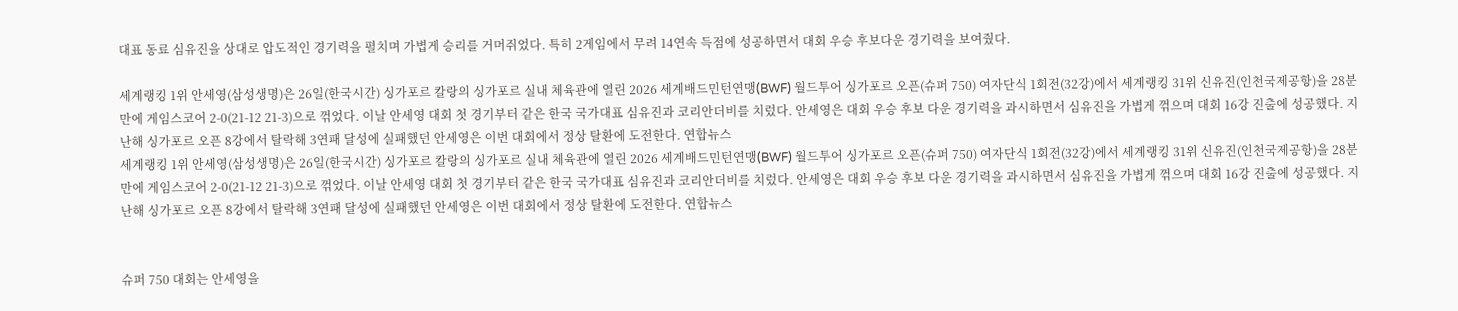대표 동료 심유진을 상대로 압도적인 경기력을 펼치며 가볍게 승리를 거머쥐었다. 특히 2게임에서 무려 14연속 득점에 성공하면서 대회 우승 후보다운 경기력을 보여줬다.

세계랭킹 1위 안세영(삼성생명)은 26일(한국시간) 싱가포르 칼랑의 싱가포르 실내 체육관에 열린 2026 세계배드민턴연맹(BWF) 월드투어 싱가포르 오픈(슈퍼 750) 여자단식 1회전(32강)에서 세계랭킹 31위 신유진(인천국제공항)을 28분 만에 게임스코어 2-0(21-12 21-3)으로 꺾었다. 이날 안세영 대회 첫 경기부터 같은 한국 국가대표 심유진과 코리안더비를 치렀다. 안세영은 대회 우승 후보 다운 경기력을 과시하면서 심유진을 가볍게 꺾으며 대회 16강 진출에 성공했다. 지난해 싱가포르 오픈 8강에서 탈락해 3연패 달성에 실패했던 안세영은 이번 대회에서 정상 탈환에 도전한다. 연합뉴스
세계랭킹 1위 안세영(삼성생명)은 26일(한국시간) 싱가포르 칼랑의 싱가포르 실내 체육관에 열린 2026 세계배드민턴연맹(BWF) 월드투어 싱가포르 오픈(슈퍼 750) 여자단식 1회전(32강)에서 세계랭킹 31위 신유진(인천국제공항)을 28분 만에 게임스코어 2-0(21-12 21-3)으로 꺾었다. 이날 안세영 대회 첫 경기부터 같은 한국 국가대표 심유진과 코리안더비를 치렀다. 안세영은 대회 우승 후보 다운 경기력을 과시하면서 심유진을 가볍게 꺾으며 대회 16강 진출에 성공했다. 지난해 싱가포르 오픈 8강에서 탈락해 3연패 달성에 실패했던 안세영은 이번 대회에서 정상 탈환에 도전한다. 연합뉴스


슈퍼 750 대회는 안세영을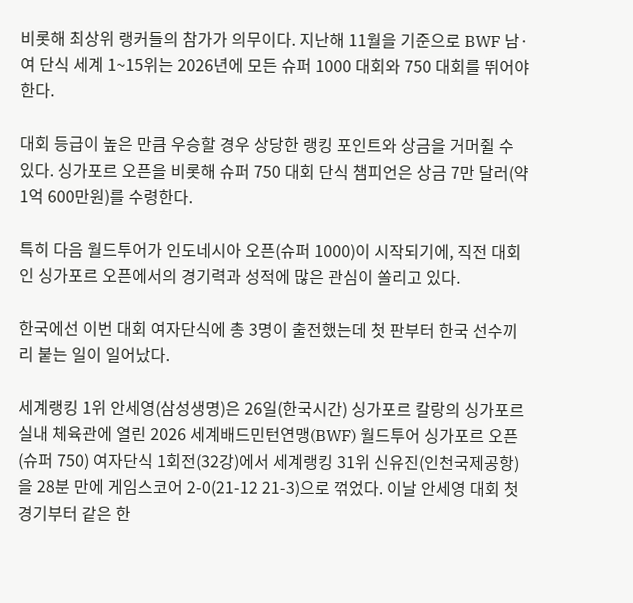비롯해 최상위 랭커들의 참가가 의무이다. 지난해 11월을 기준으로 BWF 남·여 단식 세계 1~15위는 2026년에 모든 슈퍼 1000 대회와 750 대회를 뛰어야 한다.

대회 등급이 높은 만큼 우승할 경우 상당한 랭킹 포인트와 상금을 거머쥘 수 있다. 싱가포르 오픈을 비롯해 슈퍼 750 대회 단식 챔피언은 상금 7만 달러(약 1억 600만원)를 수령한다.

특히 다음 월드투어가 인도네시아 오픈(슈퍼 1000)이 시작되기에, 직전 대회인 싱가포르 오픈에서의 경기력과 성적에 많은 관심이 쏠리고 있다.

한국에선 이번 대회 여자단식에 총 3명이 출전했는데 첫 판부터 한국 선수끼리 붙는 일이 일어났다.

세계랭킹 1위 안세영(삼성생명)은 26일(한국시간) 싱가포르 칼랑의 싱가포르 실내 체육관에 열린 2026 세계배드민턴연맹(BWF) 월드투어 싱가포르 오픈(슈퍼 750) 여자단식 1회전(32강)에서 세계랭킹 31위 신유진(인천국제공항)을 28분 만에 게임스코어 2-0(21-12 21-3)으로 꺾었다. 이날 안세영 대회 첫 경기부터 같은 한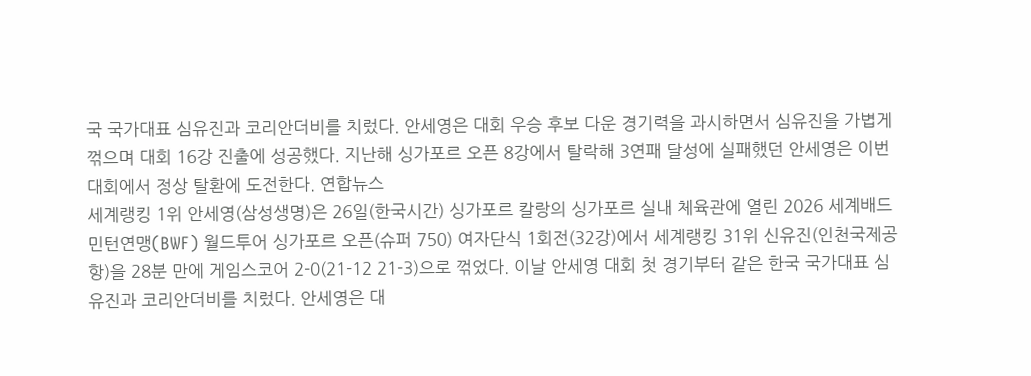국 국가대표 심유진과 코리안더비를 치렀다. 안세영은 대회 우승 후보 다운 경기력을 과시하면서 심유진을 가볍게 꺾으며 대회 16강 진출에 성공했다. 지난해 싱가포르 오픈 8강에서 탈락해 3연패 달성에 실패했던 안세영은 이번 대회에서 정상 탈환에 도전한다. 연합뉴스
세계랭킹 1위 안세영(삼성생명)은 26일(한국시간) 싱가포르 칼랑의 싱가포르 실내 체육관에 열린 2026 세계배드민턴연맹(BWF) 월드투어 싱가포르 오픈(슈퍼 750) 여자단식 1회전(32강)에서 세계랭킹 31위 신유진(인천국제공항)을 28분 만에 게임스코어 2-0(21-12 21-3)으로 꺾었다. 이날 안세영 대회 첫 경기부터 같은 한국 국가대표 심유진과 코리안더비를 치렀다. 안세영은 대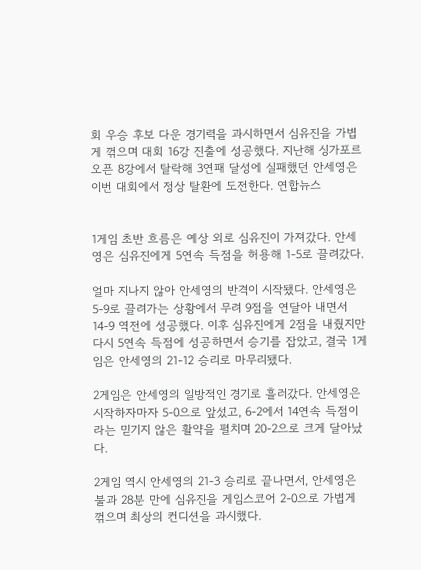회 우승 후보 다운 경기력을 과시하면서 심유진을 가볍게 꺾으며 대회 16강 진출에 성공했다. 지난해 싱가포르 오픈 8강에서 탈락해 3연패 달성에 실패했던 안세영은 이번 대회에서 정상 탈환에 도전한다. 연합뉴스


1게임 초반 흐름은 예상 외로 심유진이 가져갔다. 안세영은 심유진에게 5연속 득점을 허용해 1-5로 끌려갔다.

얼마 지나지 않아 안세영의 반격이 시작됐다. 안세영은 5-9로 끌려가는 상황에서 무려 9점을 연달아 내면서 14-9 역전에 성공했다. 이후 심유진에게 2점을 내줬지만 다시 5연속 득점에 성공하면서 승기를 잡았고, 결국 1게임은 안세영의 21-12 승리로 마무리됐다.

2게임은 안세영의 일방적인 경기로 흘러갔다. 안세영은 시작하자마자 5-0으로 앞섰고, 6-2에서 14연속 득점이라는 믿기지 않은 활약을 펼치며 20-2으로 크게 달아났다.

2게임 역시 안세영의 21-3 승리로 끝나면서, 안세영은 불과 28분 만에 심유진을 게임스코어 2-0으로 가볍게 꺾으며 최상의 컨디션을 과시했다.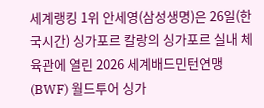세계랭킹 1위 안세영(삼성생명)은 26일(한국시간) 싱가포르 칼랑의 싱가포르 실내 체육관에 열린 2026 세계배드민턴연맹(BWF) 월드투어 싱가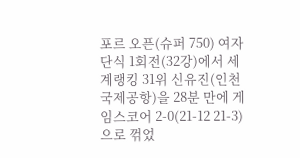포르 오픈(슈퍼 750) 여자단식 1회전(32강)에서 세계랭킹 31위 신유진(인천국제공항)을 28분 만에 게임스코어 2-0(21-12 21-3)으로 꺾었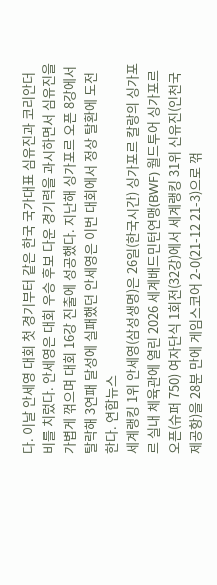다. 이날 안세영 대회 첫 경기부터 같은 한국 국가대표 심유진과 코리안더비를 치렀다. 안세영은 대회 우승 후보 다운 경기력을 과시하면서 심유진을 가볍게 꺾으며 대회 16강 진출에 성공했다. 지난해 싱가포르 오픈 8강에서 탈락해 3연패 달성에 실패했던 안세영은 이번 대회에서 정상 탈환에 도전한다. 연합뉴스
세계랭킹 1위 안세영(삼성생명)은 26일(한국시간) 싱가포르 칼랑의 싱가포르 실내 체육관에 열린 2026 세계배드민턴연맹(BWF) 월드투어 싱가포르 오픈(슈퍼 750) 여자단식 1회전(32강)에서 세계랭킹 31위 신유진(인천국제공항)을 28분 만에 게임스코어 2-0(21-12 21-3)으로 꺾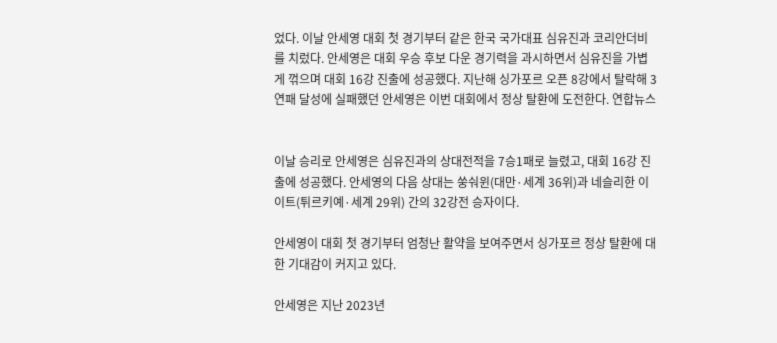었다. 이날 안세영 대회 첫 경기부터 같은 한국 국가대표 심유진과 코리안더비를 치렀다. 안세영은 대회 우승 후보 다운 경기력을 과시하면서 심유진을 가볍게 꺾으며 대회 16강 진출에 성공했다. 지난해 싱가포르 오픈 8강에서 탈락해 3연패 달성에 실패했던 안세영은 이번 대회에서 정상 탈환에 도전한다. 연합뉴스


이날 승리로 안세영은 심유진과의 상대전적을 7승1패로 늘렸고, 대회 16강 진출에 성공했다. 안세영의 다음 상대는 쑹숴윈(대만·세계 36위)과 네슬리한 이이트(튀르키예·세계 29위) 간의 32강전 승자이다.

안세영이 대회 첫 경기부터 엄청난 활약을 보여주면서 싱가포르 정상 탈환에 대한 기대감이 커지고 있다.

안세영은 지난 2023년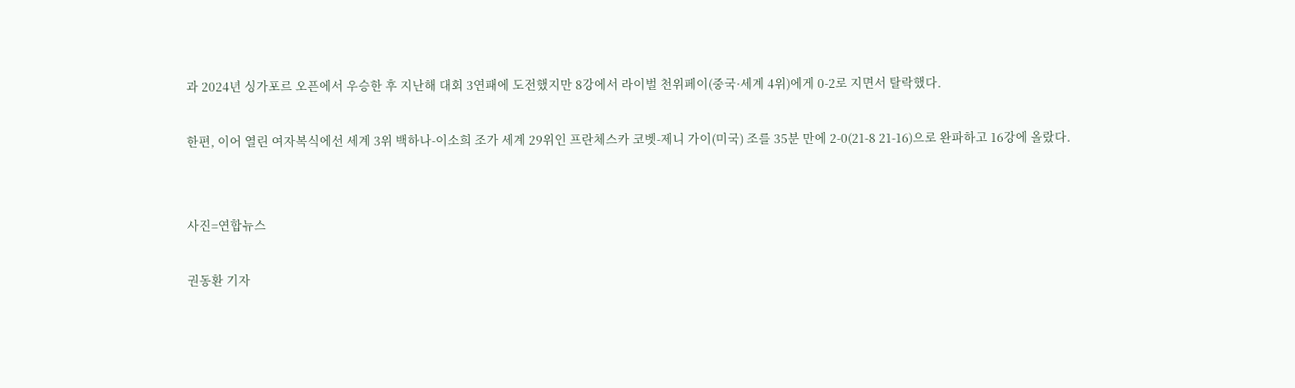과 2024년 싱가포르 오픈에서 우승한 후 지난해 대회 3연패에 도전했지만 8강에서 라이벌 천위페이(중국·세계 4위)에게 0-2로 지면서 탈락했다.

한편, 이어 열린 여자복식에선 세계 3위 백하나-이소희 조가 세계 29위인 프란체스카 코벳-제니 가이(미국) 조를 35분 만에 2-0(21-8 21-16)으로 완파하고 16강에 올랐다.


사진=연합뉴스

권동환 기자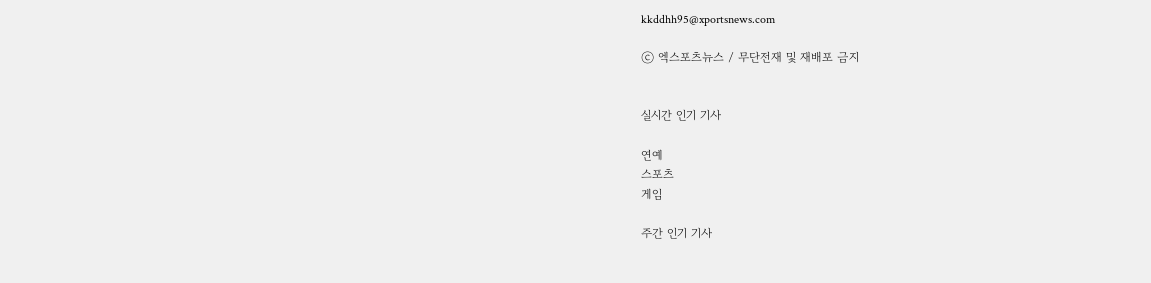kkddhh95@xportsnews.com

ⓒ 엑스포츠뉴스 / 무단전재 및 재배포 금지


실시간 인기 기사

연예
스포츠
게임

주간 인기 기사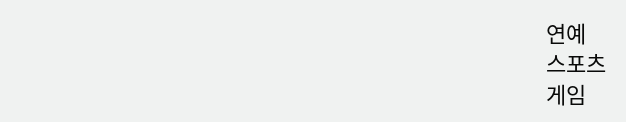연예
스포츠
게임